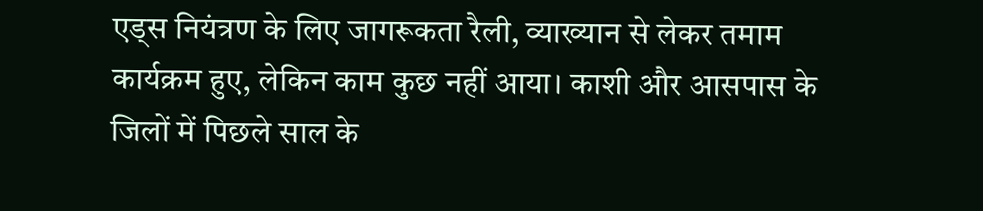एड्स नियंत्रण के लिए जागरूकता रैली, व्याख्यान से लेकर तमाम कार्यक्रम हुए, लेकिन काम कुछ नहीं आया। काशी और आसपास के जिलों में पिछले साल के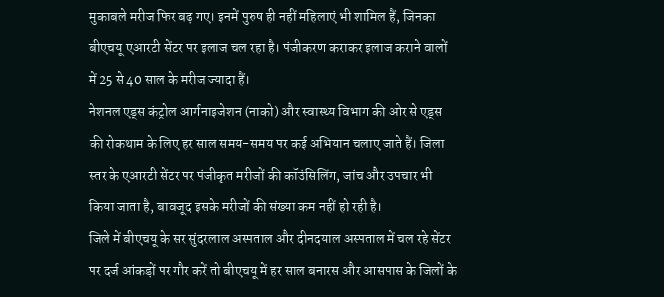मुकाबले मरीज फिर बढ़ गए। इनमें पुरुष ही नहीं महिलाएं भी शामिल हैं, जिनका बीएचयू एआरटी सेंटर पर इलाज चल रहा है। पंजीकरण कराकर इलाज कराने वालों में 25 से 40 साल के मरीज ज्यादा हैं।
नेशनल एड्स कंट्रोल आर्गनाइजेशन (नाको) और स्वास्थ्य विभाग की ओर से एड्स की रोकथाम के लिए हर साल समय-समय पर कई अभियान चलाए जाते हैं। जिला स्तर के एआरटी सेंटर पर पंजीकृत मरीजों की कॉउंसिलिंग, जांच और उपचार भी किया जाता है, बावजूद इसके मरीजों की संख्या कम नहीं हो रही है।
जिले में बीएचयू के सर सुंदरलाल अस्पताल और दीनदयाल अस्पताल में चल रहे सेंटर पर दर्ज आंकड़ों पर गौर करें तो बीएचयू में हर साल बनारस और आसपास के जिलों के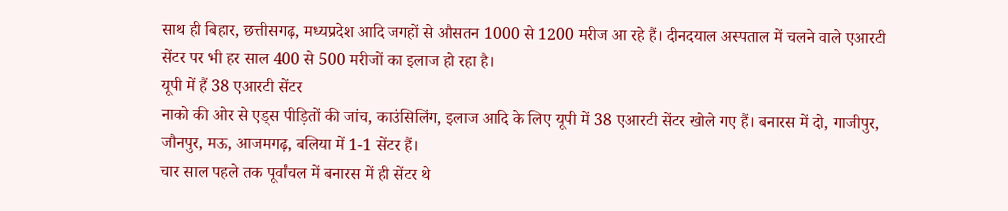साथ ही बिहार, छत्तीसगढ़, मध्यप्रदेश आदि जगहों से औसतन 1000 से 1200 मरीज आ रहे हैं। दीनदयाल अस्पताल में चलने वाले एआरटी सेंटर पर भी हर साल 400 से 500 मरीजों का इलाज हो रहा है।
यूपी में हैं 38 एआरटी सेंटर
नाको की ओर से एड्स पीड़ितों की जांच, काउंसिलिंग, इलाज आदि के लिए यूपी में 38 एआरटी सेंटर खोले गए हैं। बनारस में दो, गाजीपुर, जौनपुर, मऊ, आजमगढ़, बलिया में 1-1 सेंटर हैं।
चार साल पहले तक पूर्वांचल में बनारस में ही सेंटर थे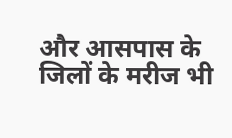और आसपास के जिलों के मरीज भी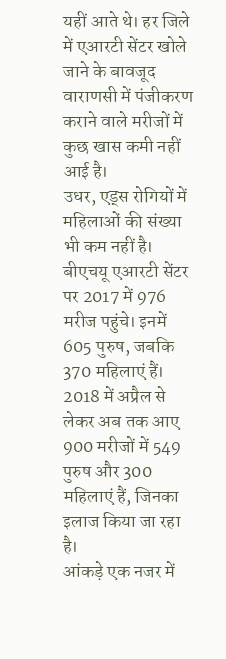यहीं आते थे। हर जिले में एआरटी सेंटर खोले जाने के बावजूद वाराणसी में पंजीकरण कराने वाले मरीजों में कुछ खास कमी नहीं आई है।
उधर, एड्स रोगियों में महिलाओं की संख्या भी कम नहीं है। बीएचयू एआरटी सेंटर पर 2017 में 976 मरीज पहुंचे। इनमें 605 पुरुष, जबकि 370 महिलाएं हैं। 2018 में अप्रैल से लेकर अब तक आए 900 मरीजों में 549 पुरुष और 300 महिलाएं हैं, जिनका इलाज किया जा रहा है।
आंकड़े एक नजर में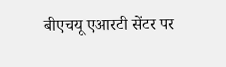बीएचयू एआरटी सेंटर पर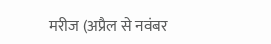मरीज (अप्रैल से नवंबर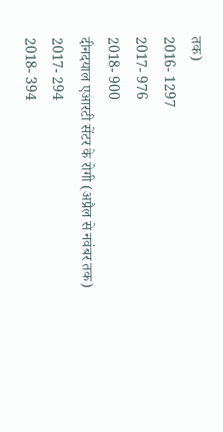तक)
2016- 1297
2017- 976
2018- 900
दीनदयाल एआरटी सेंटर के रोगी (अप्रैल से नवंबर तक)
2017- 294
2018- 394